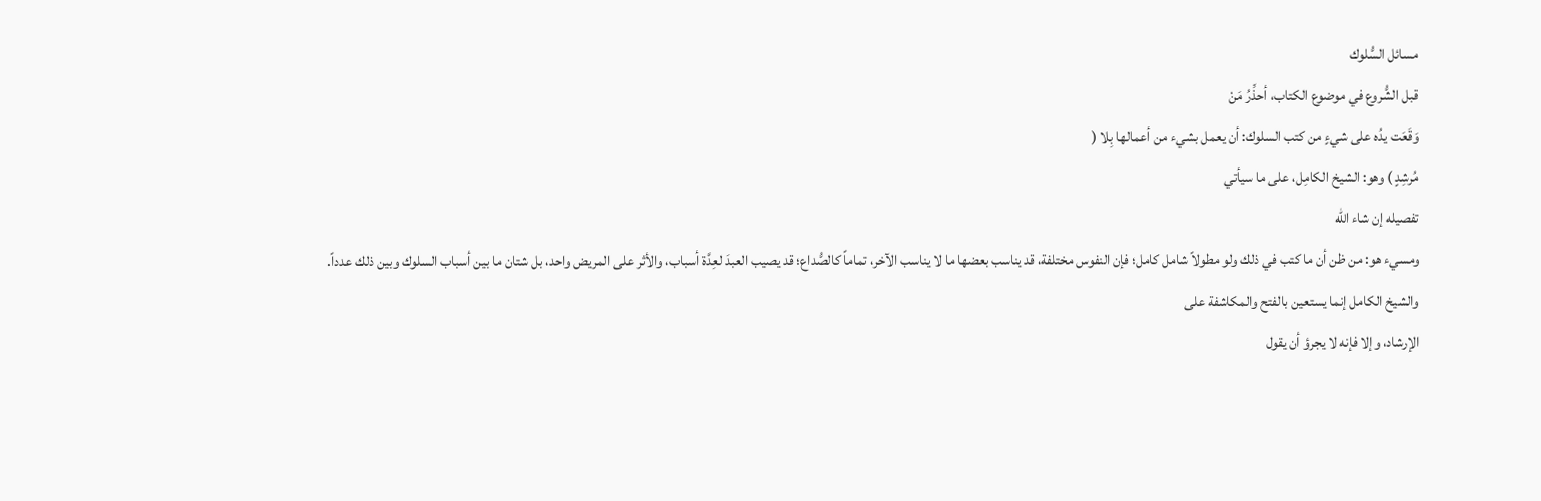مسائل السُّلوك
قبل الشُّروع في موضوع الكتاب، أحذِّرُ مَنْ
وَقَعَت يدُه على شيءٍ من كتب السلوك: أن يعمل بشيء من أعمالها بِلا (
مُرشِدٍ ) وهو: الشيخ الكامِل، على ما سيأتي
تفصيله إن شاء الله
ومسيء هو: من ظن أن ما كتب في ذلك ولو مطولاً شامل كامل؛ فإن النفوس مختلفة، قد يناسب بعضها ما لا يناسب الآخر، تماماً كالصُّداع؛ قد يصيب العبدَ لعِدَّة أسباب، والأثر على المريض واحد، بل شتان ما بين أسباب السلوك وبين ذلك عدداً.
والشيخ الكامل إنما يستعين بالفتح والمكاشفة على
الإرشاد، وإلا فإنه لا يجرؤ أن يقول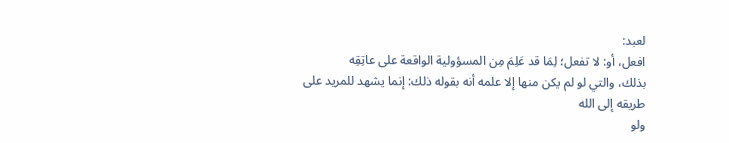لعبد:
افعل، أو: لا تفعل؛ لِمَا قد عَلِمَ مِن المسؤولية الواقعة على عاتِقِه
بذلك، والتي لو لم يكن منها إلا علمه أنه بقوله ذلك: إنما يشهد للمريد على
طريقه إلى الله
ولو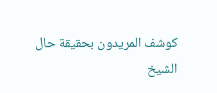كوشف المريدون بحقيقة حال
الشيخ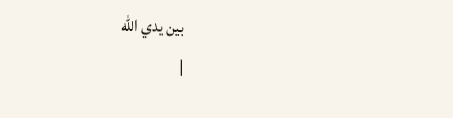بين يدي الله
|